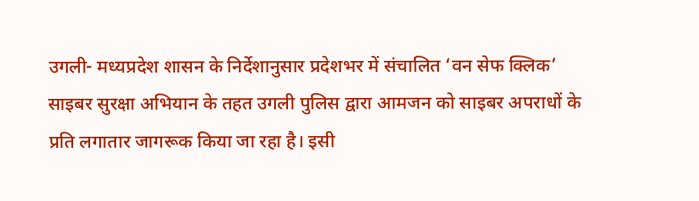उगली- मध्यप्रदेश शासन के निर्देशानुसार प्रदेशभर में संचालित ‘वन सेफ क्लिक’ साइबर सुरक्षा अभियान के तहत उगली पुलिस द्वारा आमजन को साइबर अपराधों के प्रति लगातार जागरूक किया जा रहा है। इसी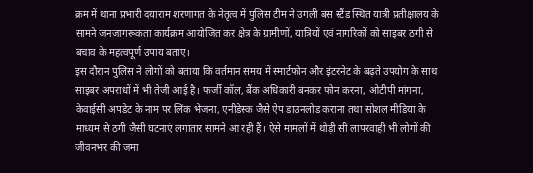क्रम में थाना प्रभारी दयाराम शरणागत के नेतृत्व में पुलिस टीम ने उगली बस स्टैंड स्थित यात्री प्रतीक्षालय के सामने जनजागरूकता कार्यक्रम आयोजित कर क्षेत्र के ग्रामीणों, यात्रियों एवं नागरिकों को साइबर ठगी से बचाव के महत्वपूर्ण उपाय बताए।
इस दौरान पुलिस ने लोगों को बताया कि वर्तमान समय में स्मार्टफोन और इंटरनेट के बढ़ते उपयोग के साथ साइबर अपराधों में भी तेजी आई है। फर्जी कॉल, बैंक अधिकारी बनकर फोन करना, ओटीपी मांगना, केवाईसी अपडेट के नाम पर लिंक भेजना, एनीडेस्क जैसे ऐप डाउनलोड कराना तथा सोशल मीडिया के माध्यम से ठगी जैसी घटनाएं लगातार सामने आ रही हैं। ऐसे मामलों में थोड़ी सी लापरवाही भी लोगों की जीवनभर की जमा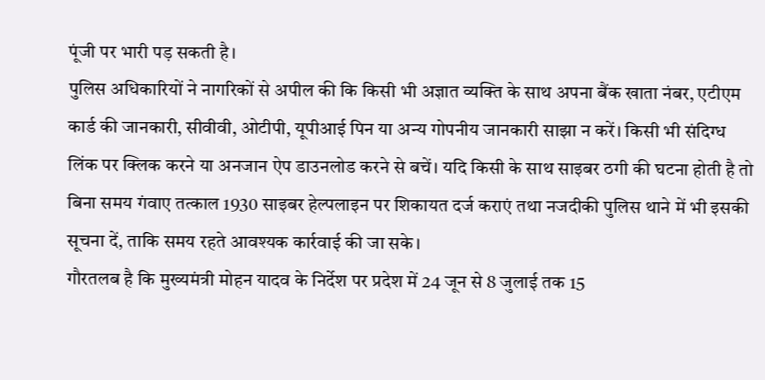पूंजी पर भारी पड़ सकती है।
पुलिस अधिकारियों ने नागरिकों से अपील की कि किसी भी अज्ञात व्यक्ति के साथ अपना बैंक खाता नंबर, एटीएम कार्ड की जानकारी, सीवीवी, ओटीपी, यूपीआई पिन या अन्य गोपनीय जानकारी साझा न करें। किसी भी संदिग्ध लिंक पर क्लिक करने या अनजान ऐप डाउनलोड करने से बचें। यदि किसी के साथ साइबर ठगी की घटना होती है तो बिना समय गंवाए तत्काल 1930 साइबर हेल्पलाइन पर शिकायत दर्ज कराएं तथा नजदीकी पुलिस थाने में भी इसकी सूचना दें, ताकि समय रहते आवश्यक कार्रवाई की जा सके।
गौरतलब है कि मुख्यमंत्री मोहन यादव के निर्देश पर प्रदेश में 24 जून से 8 जुलाई तक 15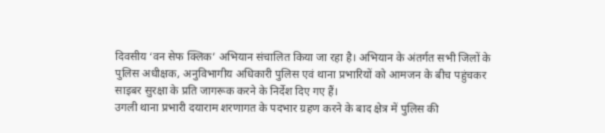दिवसीय ‘वन सेफ क्लिक’ अभियान संचालित किया जा रहा है। अभियान के अंतर्गत सभी जिलों के पुलिस अधीक्षक, अनुविभागीय अधिकारी पुलिस एवं थाना प्रभारियों को आमजन के बीच पहुंचकर साइबर सुरक्षा के प्रति जागरूक करने के निर्देश दिए गए हैं।
उगली थाना प्रभारी दयाराम शरणागत के पदभार ग्रहण करने के बाद क्षेत्र में पुलिस की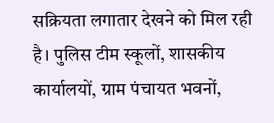सक्रियता लगातार देखने को मिल रही है। पुलिस टीम स्कूलों, शासकीय कार्यालयों, ग्राम पंचायत भवनों,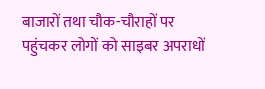बाजारों तथा चौक-चौराहों पर पहुंचकर लोगों को साइबर अपराधों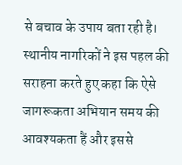से बचाव के उपाय बता रही है। स्थानीय नागरिकों ने इस पहल की सराहना करते हुए कहा कि ऐसे जागरूकता अभियान समय की आवश्यकता हैं और इससे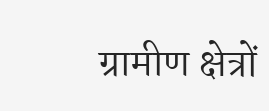ग्रामीण क्षेत्रों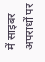में साइबर अपराधों पर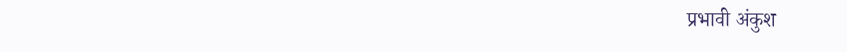प्रभावी अंकुश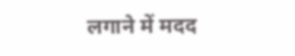लगाने में मदद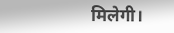मिलेगी।